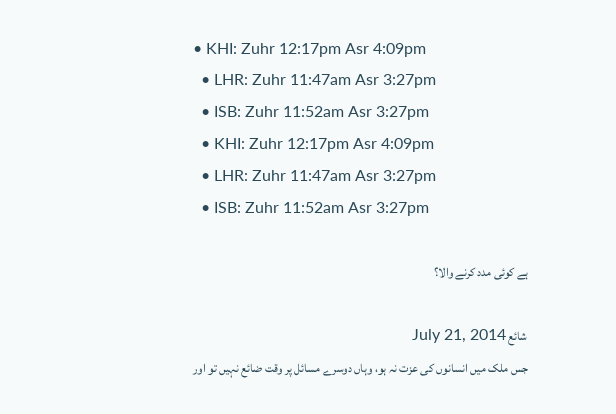• KHI: Zuhr 12:17pm Asr 4:09pm
  • LHR: Zuhr 11:47am Asr 3:27pm
  • ISB: Zuhr 11:52am Asr 3:27pm
  • KHI: Zuhr 12:17pm Asr 4:09pm
  • LHR: Zuhr 11:47am Asr 3:27pm
  • ISB: Zuhr 11:52am Asr 3:27pm

ہے کوئی مدد کرنے والا؟

شائع July 21, 2014
جس ملک میں انسانوں کی عزت نہ ہو، وہاں دوسرے مسائل پر وقت ضائع نہیں تو اور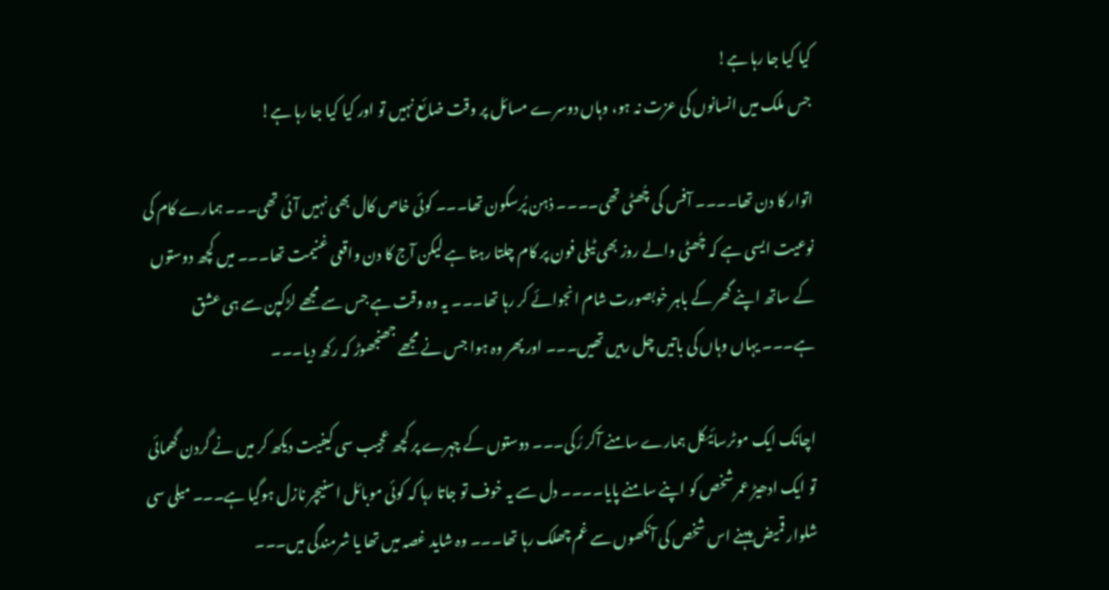کیا کیا جا رہا ہے!
جس ملک میں انسانوں کی عزت نہ ہو، وہاں دوسرے مسائل پر وقت ضائع نہیں تو اور کیا کیا جا رہا ہے!

اتوار کا دن تھا۔۔۔۔ آفس کی چُھٹی تھی۔۔۔۔ ذہن پُرسکون تھا۔۔۔ کوئی خاص کال بھی نہیں آئی تھی۔۔۔ ہمارے کام کی نوعیت ایسی ہے کہ چُھٹی والے روز بھی ٹیلی فون پر کام چلتا رہتا ہے لیکن آج کا دن واقعی غنیمت تھا۔۔۔ میں کچھ دوستوں کے ساتھ اپنے گھر کے باہر خوبصورت شام انجوائے کر رہا تھا۔۔۔ یہ وہ وقت ہے جس سے مجھے لڑکپن سے ہی عشق ہے۔۔۔ یہاں وہاں کی باتیں چل رہیں تھیں۔۔۔ اور پھر وہ ہوا جس نے مجھے جھنجھوڑ کہ رکھ دیا۔۔۔

اچانک ایک موٹرسائیکل ہمارے سامنے آکر رُکی۔۔۔ دوستوں کے چہرے پر کچھ عجیب سی کیفیت دیکھ کر میں نے گردن گھمائی تو ایک ادھیڑ عمر شخص کو اپنے سامنے پایا۔۔۔۔ دل سے یہ خوف تو جاتا رہا کہ کوئی موبائل اسنیچر نازل ہوگیا ہے۔۔۔ میلی سی شلوار قمیض پہنے اس شخص کی آنکھوں سے غم چھلک رہا تھا۔۔۔ وہ شاید غصہ میں تھا یا شرمندگی میں۔۔۔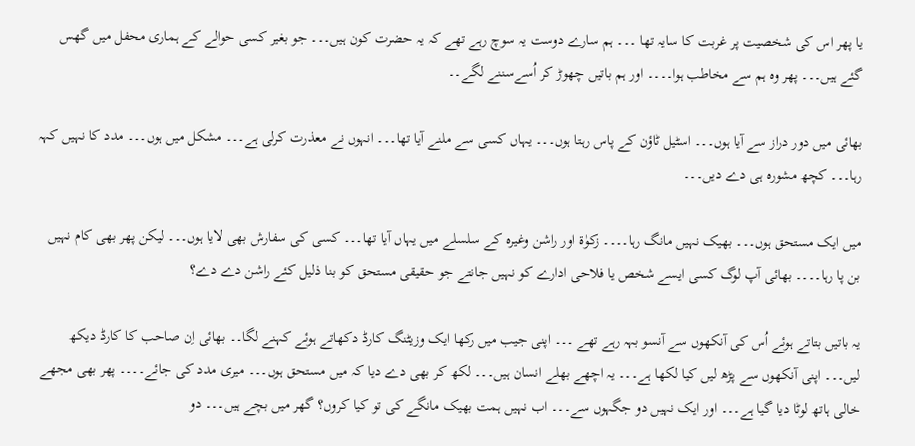یا پھر اس کی شخصیت پر غربت کا سایہ تھا ۔۔۔ ہم سارے دوست یہ سوچ رہے تھے کہ یہ حضرت کون ہیں۔۔۔ جو بغیر کسی حوالے کے ہماری محفل میں گھس گئے ہیں۔۔۔ پھر وہ ہم سے مخاطب ہوا۔۔۔۔ اور ہم باتیں چھوڑ کر اُسےسننے لگے۔۔

بھائی میں دور دراز سے آیا ہوں۔۔۔ اسٹیل ٹاؤن کے پاس رہتا ہوں۔۔۔ یہاں کسی سے ملنے آیا تھا۔۔۔ انہوں نے معذرت کرلی ہے۔۔۔ مشکل میں ہوں۔۔۔ مدد کا نہیں کہہ رہا۔۔۔ کچھ مشورہ ہی دے دیں۔۔۔

میں ایک مستحق ہوں۔۔۔ بھیک نہیں مانگ رہا۔۔۔۔ زکوٰۃ اور راشن وغیرہ کے سلسلے میں یہاں آیا تھا۔۔۔ کسی کی سفارش بھی لایا ہوں۔۔۔ لیکن پھر بھی کام نہیں بن پا رہا۔۔۔۔ بھائی آپ لوگ کسی ایسے شخص یا فلاحی ادارے کو نہیں جانتے جو حقیقی مستحق کو بنا ذلیل کئے راشن دے دے؟

یہ باتیں بتاتے ہوئے اُس کی آنکھوں سے آنسو بہہ رہے تھے ۔۔۔ اپنی جیب میں رکھا ایک وزیٹنگ کارڈ دکھاتے ہوئے کہنے لگا۔۔ بھائی اِن صاحب کا کارڈ دیکھ لیں۔۔۔ اپنی آنکھوں سے پڑھ لیں کیا لکھا ہے۔۔۔ یہ اچھے بھلے انسان ہیں۔۔۔ لکھ کر بھی دے دیا کہ میں مستحق ہوں۔۔۔ میری مدد کی جائے۔۔۔۔ پھر بھی مجھے خالی ہاتھ لوٹا دیا گیا ہے۔۔۔ اور ایک نہیں دو جگہوں سے۔۔۔ اب نہیں ہمت بھیک مانگے کی تو کیا کروں؟ گھر میں بچے ہیں۔۔۔ دو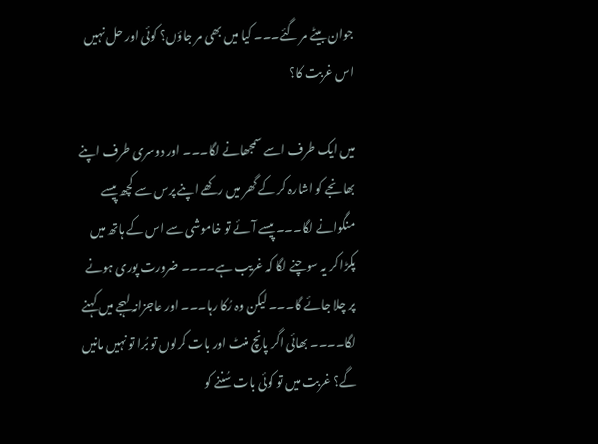جوان بیٹے مر گئے۔۔۔ کیا میں بھی مر جاؤں؟ کوئی اور حل نہیں اس غربت کا؟

میں ایک طرف اسے سمجھانے لگا۔۔۔ اور دوسری طرف اپنے بھانجے کو اشارہ کر کے گھر میں رکھے اپنے پرس سے کچھ پیسے منگوانے لگا۔۔۔ پیسے آئے تو خاموشی سے اس کے ہاتھ میں پکڑا کر یہ سوچنے لگا کہ غریب ہے۔۔۔۔ ضرورت پوری ہونے پر چلا جائے گا۔۔۔ لیکن وہ رُکا رہا۔۔۔ اور عاجزانہ لہجے میں کہنے لگا۔۔۔۔ بھائی اگر پانچ منٹ اور بات کرلوں تو بُرا تو نہیں مانیں گے؟ غربت میں تو کوئی بات سُننے کو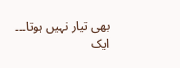بھی تیار نہیں ہوتا۔۔۔ ایک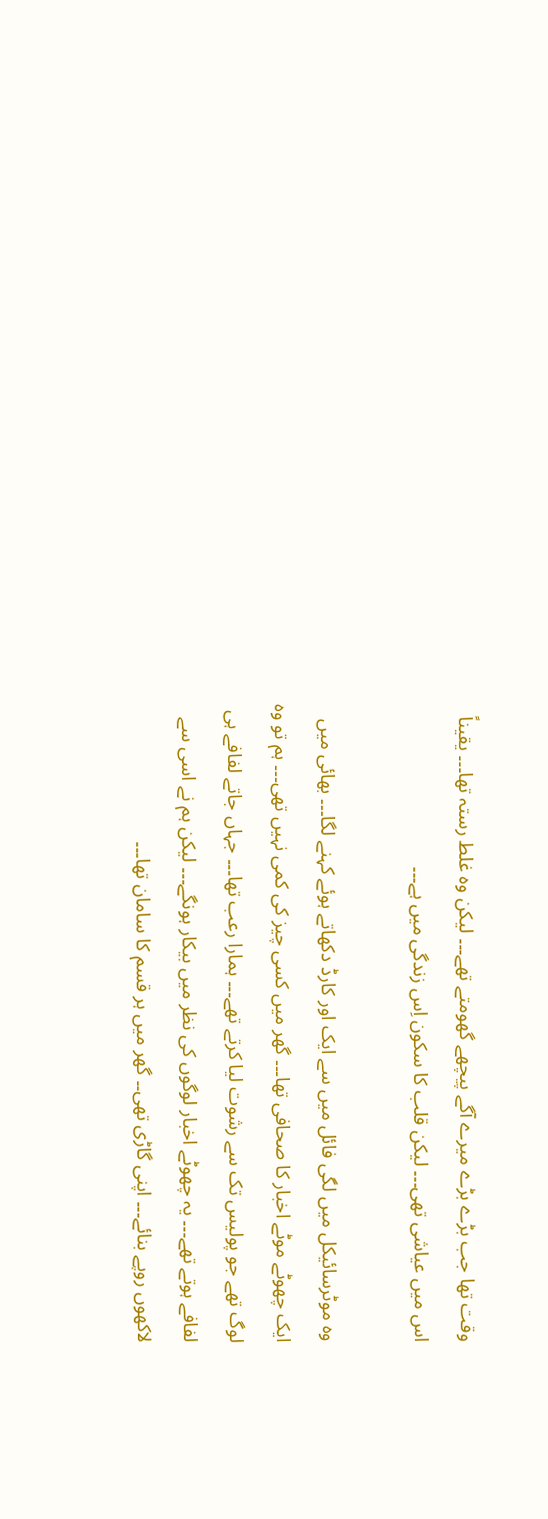وقت تھا جب بڑے بڑے میرے آگے پیچھے گھومتے تھے۔۔۔ لیکن وہ غلط رستہ تھا۔۔۔ یقیناً اس میں عیاشی تھی۔۔۔ لیکن قلب کا سکون اِس زندگی میں ہے۔۔۔

وہ موٹرسائیکل میں لگی فائل میں سے ایک اور کارڈ دکھاتے ہوئے کہنے لگا۔۔۔ بھائی میں ایک چھوٹے موٹے اخبار کا صحافی تھا۔۔۔ گھر میں کسی چیز کی کمی نہیں تھی۔۔۔ ہم تو وہ لوگ تھے جو پولیس تک سے رشوت لیا کرتے تھے۔۔۔ ہمارا رعب تھا۔۔۔ جہاں جاتے لفافے ہی لفافے ہوتے تھے۔۔۔ یہ چھوٹے اخبار لوگوں کی نظر میں بیکار ہونگے۔۔۔ لیکن ہم نے اسی سے لاکھوں روپے بنائے۔۔۔ اپنی گاڑی تھی۔۔ گھر میں ہر قسم کا سامان تھا۔۔۔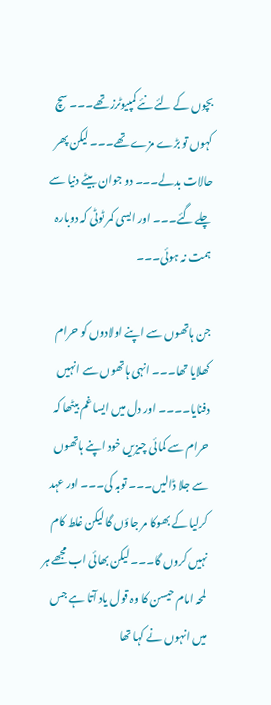بچوں کے لئے نئے کمپیوٹرز تھے۔۔۔ سچ کہوں تو بڑے مزے تھے۔۔۔ لیکن پھر حالات بدلے۔۔۔ دو جوان بیٹے دنیا سے چلے گئے۔۔۔ اور ایسی کمر ٹوٹی کہ دوبارہ ہمت نہ ہوئی۔۔۔

جن ہاتھوں سے اپنے اولادوں کو حرام کھلایا تھا۔۔۔ انہی ہاتھوں سے انہیں دفنایا۔۔۔۔ اور دل میں ایسا غم بیٹھا کہ حرام سے کمائی چیزیں خود اپنے ہاتھوں سے جلا ڈالیں۔۔۔ توبہ کی۔۔۔ اور عہد کرلیا کے بھوکا مر جاؤں گا لیکن غلط کام نہیں کروں گا۔۔۔ لیکن بھائی اب مجھے ہر لمحہ امام حیسن کا وہ قول یاد آتا ہے جس میں انہوں نے کہا تھا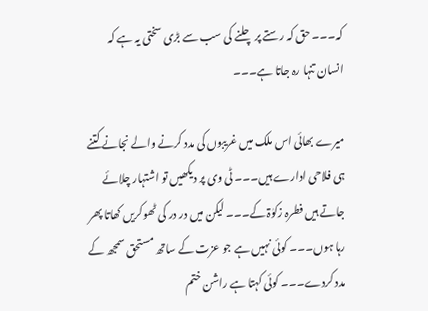کہ۔۔۔ حق کہ رستے پر چلنے کی سب سے بڑی سختی یہ ہے کہ انسان تنہا رہ جاتا ہے۔۔۔

میرے بھائی اس ملک میں غریبوں کی مدد کرنے والے نجانے کتنے ہی فلاحی ادارے ہیں۔۔۔ ٹی وی پر دیکھیں تو اشتہار چلائے جاتے ہیں فطرہ زکوٰۃ کے۔۔۔ لیکن میں در در کی ٹھوکریں کھاتا پھر رہا ہوں۔۔۔ کوئی نہیں ہے جو عزت کے ساتھ مستحق سمجھ کے مدد کردے۔۔۔ کوئی کہتا ہے راشن ختم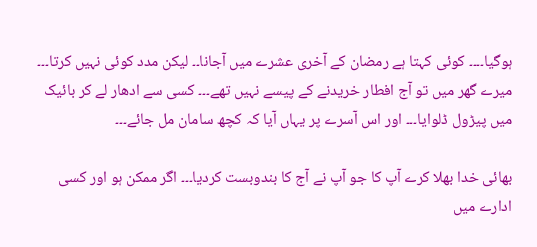ہوگیا۔۔۔۔ کوئی کہتا ہے رمضان کے آخری عشرے میں آجانا۔۔ لیکن مدد کوئی نہیں کرتا۔۔۔ میرے گھر میں تو آج افطار خریدنے کے پیسے نہیں تھے۔۔۔ کسی سے ادھار لے کر بائیک میں پیڑول ڈلوایا۔۔۔ اور اس آسرے پر یہاں آیا کہ کچھ سامان مل جائے۔۔۔

بھائی خدا بھلا کرے آپ کا جو آپ نے آج کا بندوبست کردیا۔۔۔ اگر ممکن ہو اور کسی ادارے میں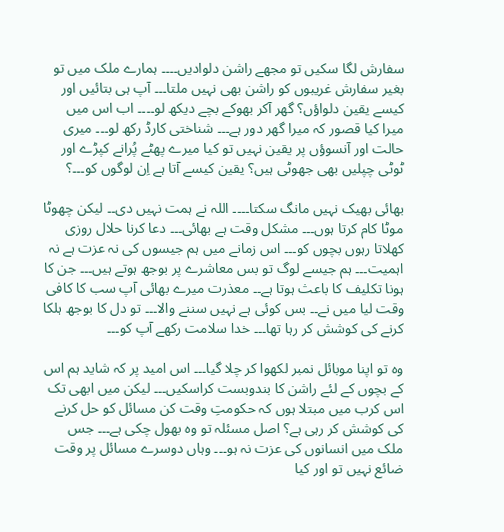سفارش لگا سکیں تو مجھے راشن دلوادیں۔۔۔۔ ہمارے ملک میں تو بغیر سفارش غریبوں کو راشن بھی نہیں ملتا۔۔۔ آپ ہی بتائیں اور کیسے یقین دلواؤں؟ گھر آکر بھوکے بچے دیکھ لو۔۔۔۔ اب اس میں میرا کیا قصور کہ میرا گھر دور ہے۔۔۔ شناختی کارڈ رکھ لو۔۔۔ میری حالت اور آنسوؤں پر یقین نہیں تو کیا میرے پھٹے پُرانے کپڑے اور ٹوٹی چپلیں بھی جھوٹی ہیں؟ یقین کیسے آتا ہے اِن لوگوں کو۔۔۔؟

بھائی بھیک نہیں مانگ سکتا۔۔۔۔ اللہ نے ہمت نہیں دی۔۔ لیکن چھوٹا موٹا کام کرتا ہوں۔۔۔ مشکل وقت ہے بھائی۔۔۔ دعا کرنا حلال روزی کھلاتا رہوں بچوں کو۔۔۔ اس زمانے میں ہم جیسوں کی نہ عزت ہے نہ اہمیت۔۔۔ ہم جیسے لوگ تو بس معاشرے پر بوجھ ہوتے ہیں۔۔۔ جن کا ہونا تکلیف کا باعث ہوتا ہے۔۔ معذرت میرے بھائی آپ سب کا کافی وقت لیا میں نے۔۔ بس کوئی ہے نہیں سننے والا۔۔۔ تو دل کا بوجھ ہلکا کرنے کی کوشش کر رہا تھا۔۔۔ خدا سلامت رکھے آپ کو۔۔۔

وہ تو اپنا موبائل نمبر لکھوا کر چلا گیا۔۔۔ اس امید پر کہ شاید ہم اس کے بچوں کے لئے راشن کا بندوبست کراسکیں۔۔۔ لیکن میں ابھی تک اس کرب میں مبتلا ہوں کہ حکومتِ وقت کن مسائل کو حل کرنے کی کوشش کر رہی ہے؟ اصل مسئلہ تو وہ بھول چکی ہے۔۔۔ جس ملک میں انسانوں کی عزت نہ ہو۔۔۔ وہاں دوسرے مسائل پر وقت ضائع نہیں تو اور کیا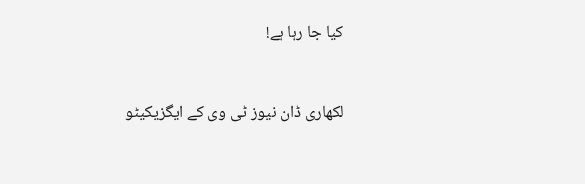کیا جا رہا ہے!


لکھاری ڈان نیوز ٹی وی کے ایگزیکیٹو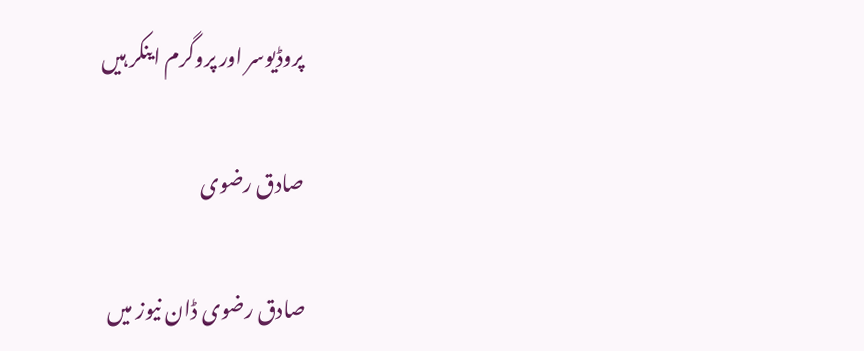پروڈیوسر اور پروگرم اینکر ہیں

صادق رضوی

صادق رضوی ڈان نیوز میں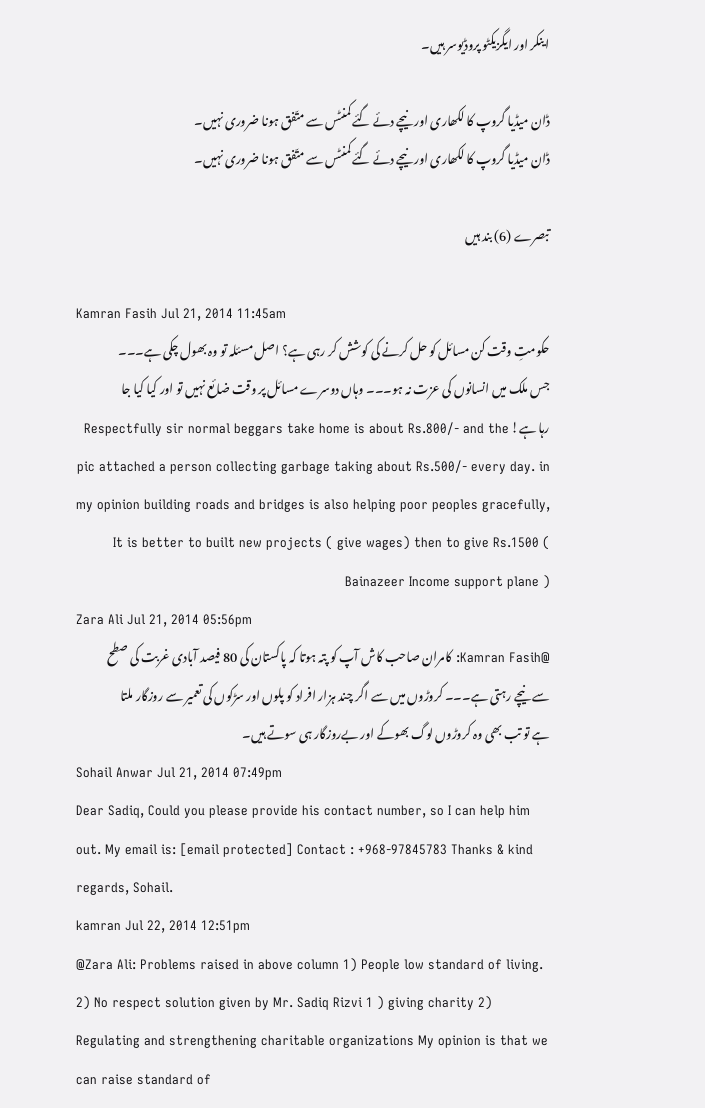اینکر اور ایگزیکٹو پروڈیوسر ہیں۔

ڈان میڈیا گروپ کا لکھاری اور نیچے دئے گئے کمنٹس سے متّفق ہونا ضروری نہیں۔
ڈان میڈیا گروپ کا لکھاری اور نیچے دئے گئے کمنٹس سے متّفق ہونا ضروری نہیں۔

تبصرے (6) بند ہیں

Kamran Fasih Jul 21, 2014 11:45am
حکومتِ وقت کن مسائل کو حل کرنے کی کوشش کر رہی ہے؟ اصل مسئلہ تو وہ بھول چکی ہے۔۔۔ جس ملک میں انسانوں کی عزت نہ ہو۔۔۔ وہاں دوسرے مسائل پر وقت ضائع نہیں تو اور کیا کیا جا رہا ہے! Respectfully sir normal beggars take home is about Rs.800/- and the pic attached a person collecting garbage taking about Rs.500/- every day. in my opinion building roads and bridges is also helping poor peoples gracefully, It is better to built new projects ( give wages) then to give Rs.1500 ( Bainazeer Income support plane )
Zara Ali Jul 21, 2014 05:56pm
@Kamran Fasih: کامران صاحب کاش آپ کو پتہ ہوتا کہ پاکستان کی 80 فیصد آبادی غربت کی صطح سے نیچے رہتی ہے۔۔۔ کروڑوں میں سے اگر چند ہزار افراد کو پلوں اور سڑکوں کی تعمیر سے روزگار ملتا ہے تو تب بھی وہ کروڑوں لوگ بھوکے اور بےروزگار ہی سوتے ہیں۔
Sohail Anwar Jul 21, 2014 07:49pm
Dear Sadiq, Could you please provide his contact number, so I can help him out. My email is: [email protected] Contact : +968-97845783 Thanks & kind regards, Sohail.
kamran Jul 22, 2014 12:51pm
@Zara Ali: Problems raised in above column 1) People low standard of living. 2) No respect solution given by Mr. Sadiq Rizvi 1 ) giving charity 2) Regulating and strengthening charitable organizations My opinion is that we can raise standard of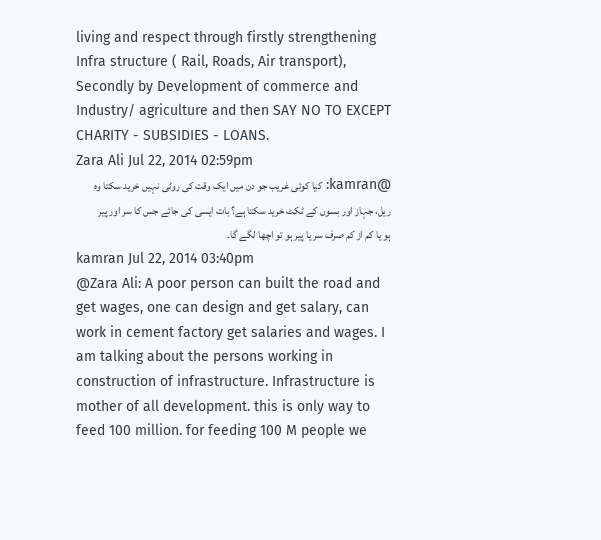living and respect through firstly strengthening Infra structure ( Rail, Roads, Air transport), Secondly by Development of commerce and Industry/ agriculture and then SAY NO TO EXCEPT CHARITY - SUBSIDIES - LOANS.
Zara Ali Jul 22, 2014 02:59pm
@kamran: کیا کوئی غریب جو دن میں ایک وقت کی روٹی نہیں خرید سکتا وہ ریل، جہاز اور بسوں کے ٹکٹ خرید سکتا ہے؟ بات ایسی کی جائے جس کا سر اور پیر ہو یا کم از کم صرف سر یا پیر ہو تو اچھا لگے گا۔
kamran Jul 22, 2014 03:40pm
@Zara Ali: A poor person can built the road and get wages, one can design and get salary, can work in cement factory get salaries and wages. I am talking about the persons working in construction of infrastructure. Infrastructure is mother of all development. this is only way to feed 100 million. for feeding 100 M people we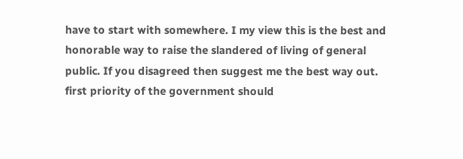have to start with somewhere. I my view this is the best and honorable way to raise the slandered of living of general public. If you disagreed then suggest me the best way out. first priority of the government should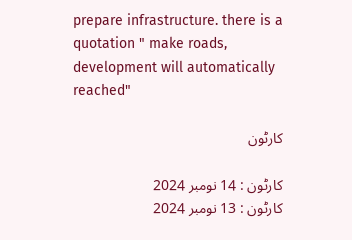prepare infrastructure. there is a quotation " make roads, development will automatically reached"

کارٹون

کارٹون : 14 نومبر 2024
کارٹون : 13 نومبر 2024